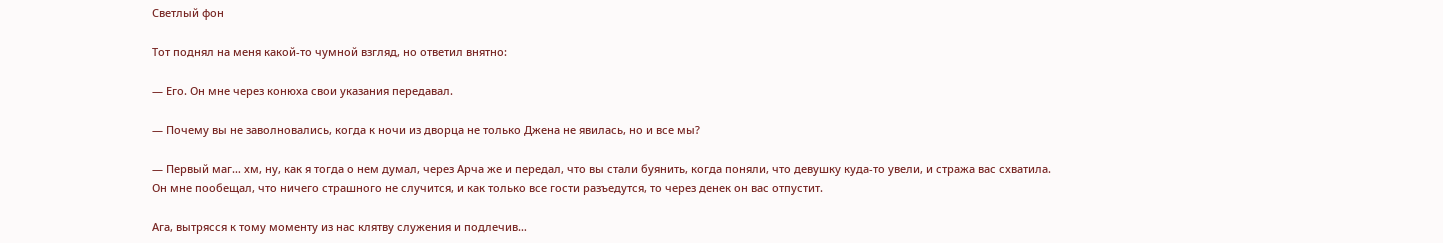Светлый фон

Тот поднял на меня какой-то чумной взгляд, но ответил внятно:

— Его. Он мне через конюха свои указания передавал.

— Почему вы не заволновались, когда к ночи из дворца не только Джена не явилась, но и все мы?

— Первый маг… хм, ну, как я тогда о нем думал, через Арча же и передал, что вы стали буянить, когда поняли, что девушку куда-то увели, и стража вас схватила. Он мне пообещал, что ничего страшного не случится, и как только все гости разъедутся, то через денек он вас отпустит.

Ага, вытрясся к тому моменту из нас клятву служения и подлечив…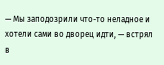— Мы заподозрили что-то неладное и хотели сами во дворец идти, — встрял в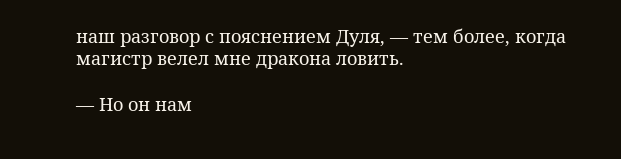наш разговор с пояснением Дуля, — тем более, когда магистр велел мне дракона ловить.

— Но он нам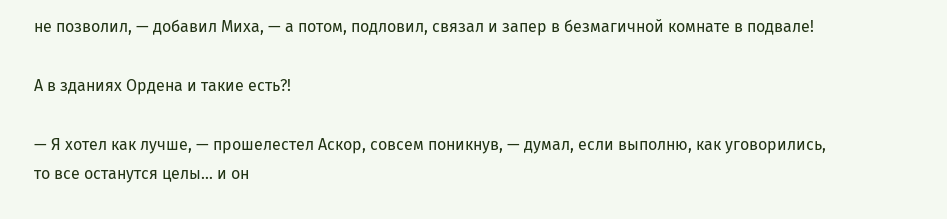не позволил, — добавил Миха, — а потом, подловил, связал и запер в безмагичной комнате в подвале!

А в зданиях Ордена и такие есть?!

— Я хотел как лучше, — прошелестел Аскор, совсем поникнув, — думал, если выполню, как уговорились, то все останутся целы… и он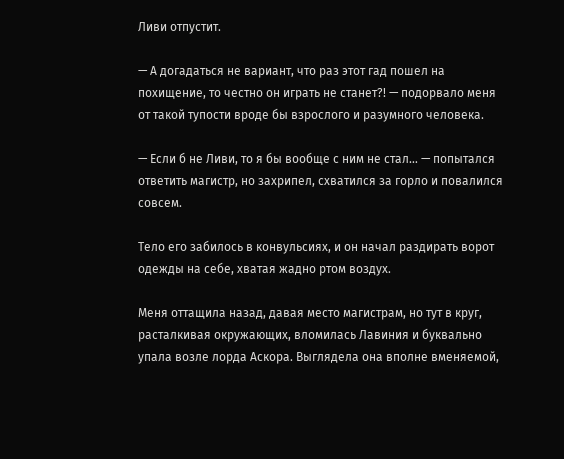Ливи отпустит.

— А догадаться не вариант, что раз этот гад пошел на похищение, то честно он играть не станет?! — подорвало меня от такой тупости вроде бы взрослого и разумного человека.

— Если б не Ливи, то я бы вообще с ним не стал… — попытался ответить магистр, но захрипел, схватился за горло и повалился совсем.

Тело его забилось в конвульсиях, и он начал раздирать ворот одежды на себе, хватая жадно ртом воздух.

Меня оттащила назад, давая место магистрам, но тут в круг, расталкивая окружающих, вломилась Лавиния и буквально упала возле лорда Аскора. Выглядела она вполне вменяемой,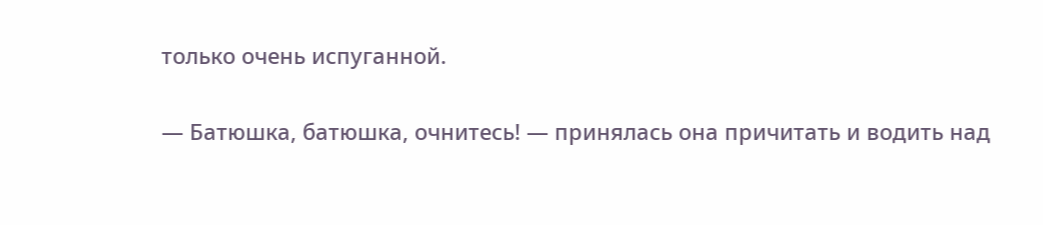только очень испуганной.

— Батюшка, батюшка, очнитесь! — принялась она причитать и водить над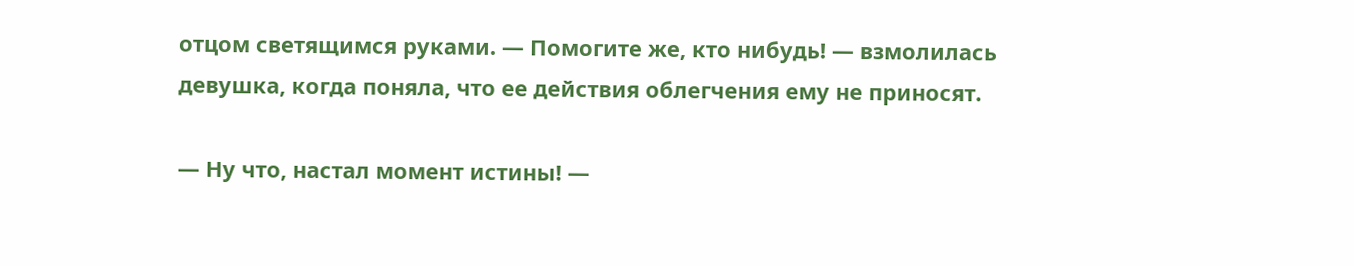отцом светящимся руками. — Помогите же, кто нибудь! — взмолилась девушка, когда поняла, что ее действия облегчения ему не приносят.

— Ну что, настал момент истины! —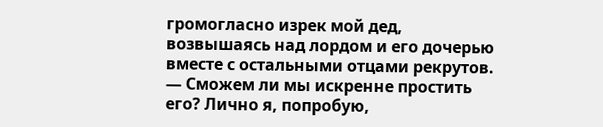громогласно изрек мой дед, возвышаясь над лордом и его дочерью вместе с остальными отцами рекрутов. — Сможем ли мы искренне простить его? Лично я, попробую,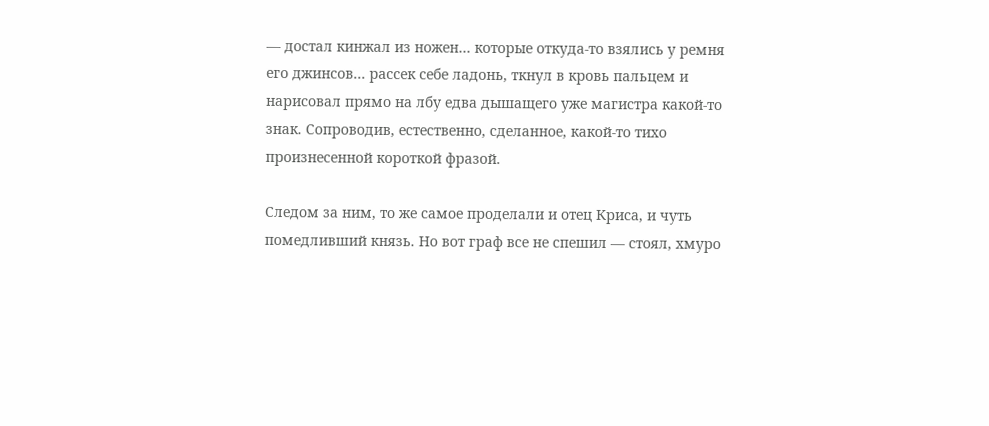— достал кинжал из ножен… которые откуда-то взялись у ремня его джинсов… рассек себе ладонь, ткнул в кровь пальцем и нарисовал прямо на лбу едва дышащего уже магистра какой-то знак. Сопроводив, естественно, сделанное, какой-то тихо произнесенной короткой фразой.

Следом за ним, то же самое проделали и отец Криса, и чуть помедливший князь. Но вот граф все не спешил — стоял, хмуро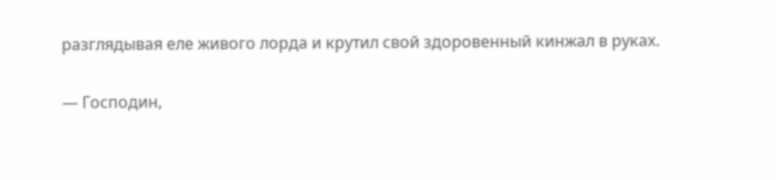разглядывая еле живого лорда и крутил свой здоровенный кинжал в руках.

— Господин,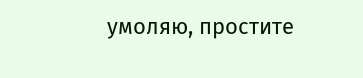умоляю, простите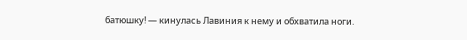батюшку! — кинулась Лавиния к нему и обхватила ноги.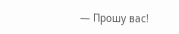— Прошу вас!